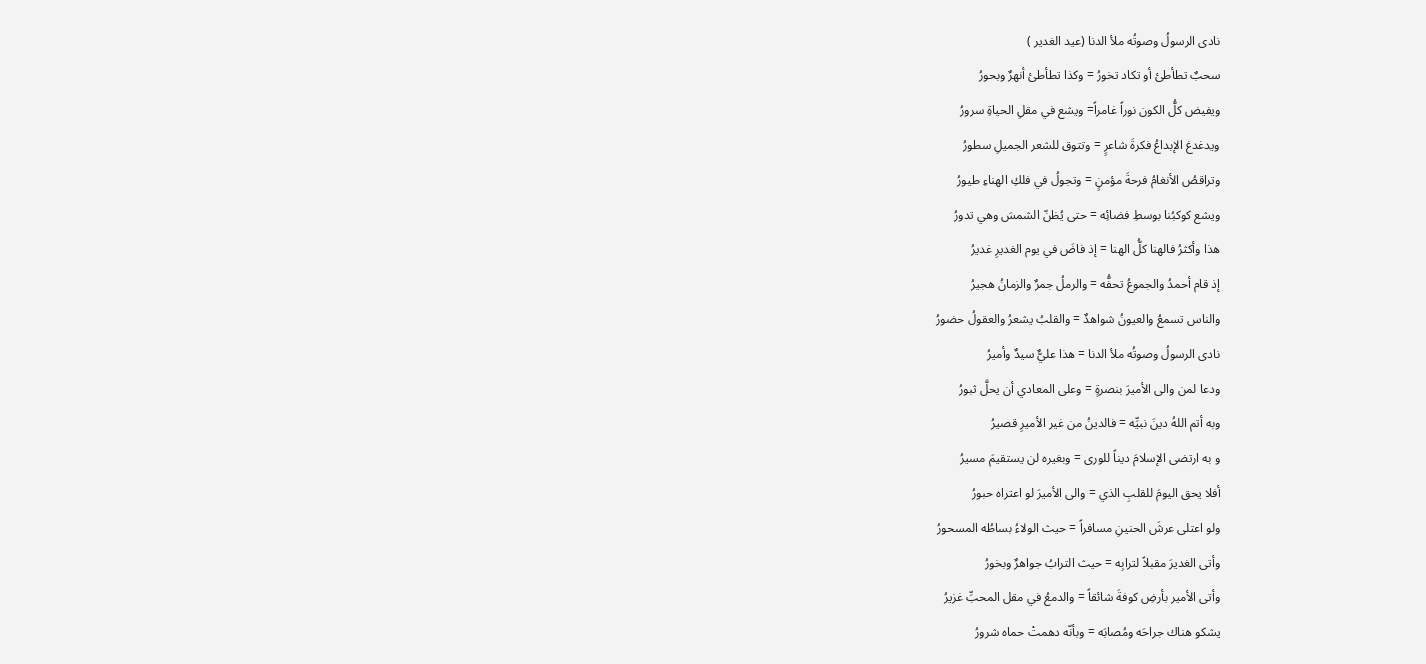نادى الرسولُ وصوتُه ملأ الدنا (عيد الغدير )
سحبٌ تطأطئ أو تكاد تخورُ = وكذا تطأطئ أنهرٌ وبحورُ
ويفيض كلُّ الكون نوراً غامراً= ويشع في مقلِ الحياةِ سرورُ
ويدغدغ الإبداعُ فكرةَ شاعرٍ = وتتوق للشعر الجميلِ سطورُ
وتراقصُ الأنغامُ فرحةَ مؤمنٍ = وتجولُ في فلكِ الهناءِ طيورُ
ويشع كوكبُنا بوسطِ فضائِه = حتى يُظنّ الشمسَ وهي تدورُ
هذا وأكثرُ فالهنا كلُّ الهنا = إذ فاضَ في يوم الغديرِ غديرُ
إذ قام أحمدُ والجموعُ تحفُّه = والرملُ جمرٌ والزمانُ هجيرُ
والناس تسمعُ والعيونُ شواهدٌ = والقلبُ يشعرُ والعقولُ حضورُ
نادى الرسولُ وصوتُه ملأ الدنا = هذا عليٌّ سيدٌ وأميرُ
ودعا لمن والى الأميرَ بنصرةٍ = وعلى المعادي أن يحلَّ ثبورُ
وبه أتم اللهُ دينَ نبيِّه = فالدينُ من غير الأميرِ قصيرُ
و به ارتضى الإسلامَ ديناً للورى = وبغيره لن يستقيمَ مسيرُ
أفلا يحق اليومَ للقلبِ الذي = والى الأميرَ لو اعتراه حبورُ
ولو اعتلى عرشَ الحنينِ مسافراً = حيث الولاءُ بساطُه المسحورُ
وأتى الغديرَ مقبلاً لترابِه = حيث الترابُ جواهرٌ وبخورُ
وأتى الأمير بأرضِ كوفةَ شائقاً = والدمعُ في مقل المحبِّ غزيرُ
يشكو هناك جراحَه ومُصابَه = وبأنّه دهمتْ حماه شرورُ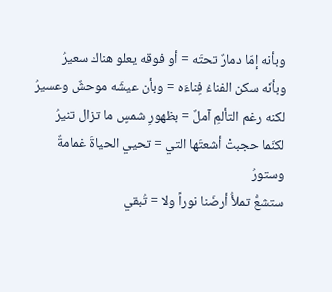وبأنه إمّا دمارٌ تحتَه = أو فوقه يعلو هناك سعيرُ
وبأنّه سكن الفناءُ فِناءَه = وبأن عيشَه موحشٌ وعسيرُ
لكنه رغم التألمِ آملٌ = بظهورِ شمسٍ ما تزال تنيرُ
لكنّما حجبتْ أشعتَها التي = تحيي الحياةَ غمامةٌ وستورُ
ستشعُّ تملأُ أرضَنا نوراً ولا = تُبقي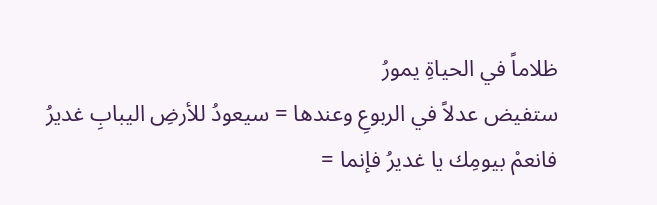ظلاماً في الحياةِ يمورُ
ستفيض عدلاً في الربوعِ وعندها = سيعودُ للأرضِ اليبابِ غديرُ
فانعمْ بيومِك يا غديرُ فإنما =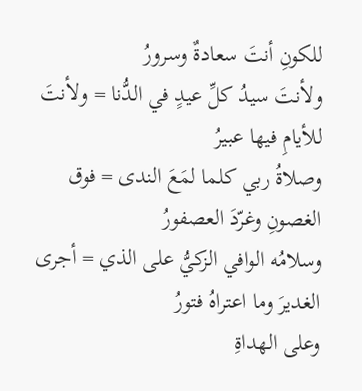للكونِ أنتَ سعادةٌ وسرورُ
ولأنتَ سيدُ كلِّ عيدٍ في الدُّنا = ولأنتَ للأيامِ فيها عبيرُ
وصلاةُ ربي كلما لمَعَ الندى = فوق الغصونِ وغرّدَ العصفورُ
وسلامُه الوافي الزكيُّ على الذي = أجرى الغديرَ وما اعتراهُ فتورُ
وعلى الهداةِ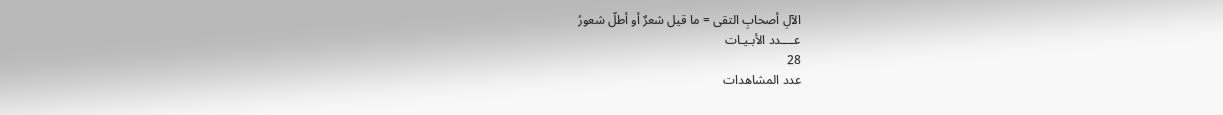الآلِ أصحابِ التقى = ما قيل شعرٌ أو أطلّ شعورُ
عــــدد الأبـيـات
28
عدد المشاهدات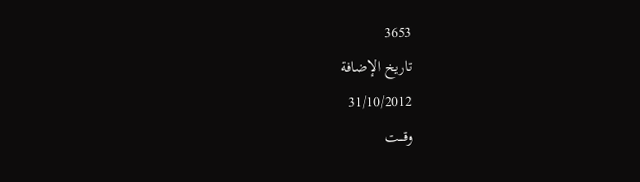3653
تاريخ الإضافة
31/10/2012
وقـــت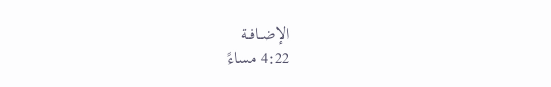الإضــافــة
4:22 مساءً